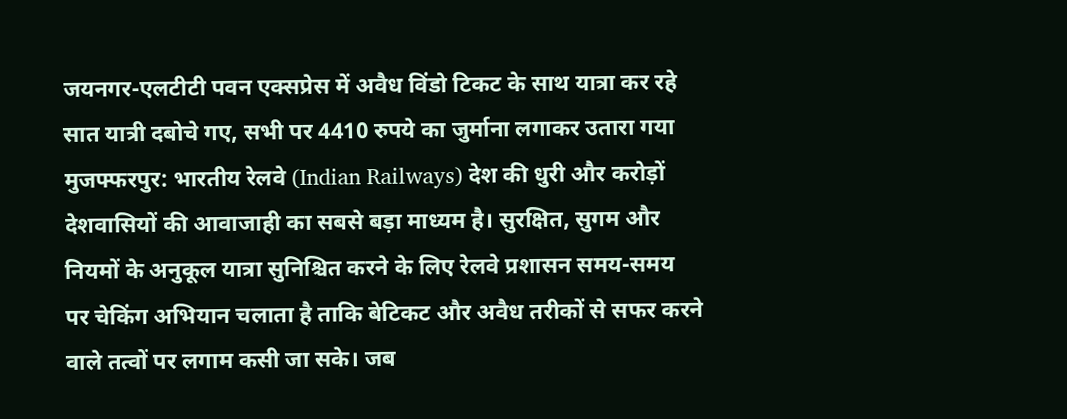जयनगर-एलटीटी पवन एक्सप्रेस में अवैध विंडो टिकट के साथ यात्रा कर रहे सात यात्री दबोचे गए, सभी पर 4410 रुपये का जुर्माना लगाकर उतारा गया
मुजफ्फरपुर: भारतीय रेलवे (Indian Railways) देश की धुरी और करोड़ों देशवासियों की आवाजाही का सबसे बड़ा माध्यम है। सुरक्षित, सुगम और नियमों के अनुकूल यात्रा सुनिश्चित करने के लिए रेलवे प्रशासन समय-समय पर चेकिंग अभियान चलाता है ताकि बेटिकट और अवैध तरीकों से सफर करने वाले तत्वों पर लगाम कसी जा सके। जब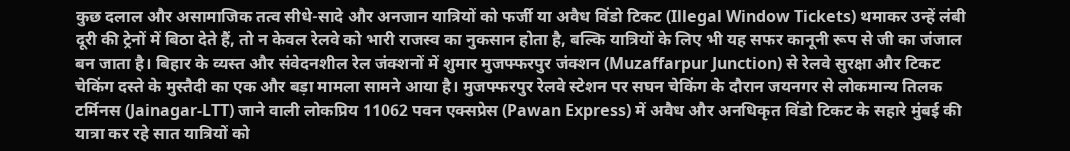कुछ दलाल और असामाजिक तत्व सीधे-सादे और अनजान यात्रियों को फर्जी या अवैध विंडो टिकट (Illegal Window Tickets) थमाकर उन्हें लंबी दूरी की ट्रेनों में बिठा देते हैं, तो न केवल रेलवे को भारी राजस्व का नुकसान होता है, बल्कि यात्रियों के लिए भी यह सफर कानूनी रूप से जी का जंजाल बन जाता है। बिहार के व्यस्त और संवेदनशील रेल जंक्शनों में शुमार मुजफ्फरपुर जंक्शन (Muzaffarpur Junction) से रेलवे सुरक्षा और टिकट चेकिंग दस्ते के मुस्तैदी का एक और बड़ा मामला सामने आया है। मुजफ्फरपुर रेलवे स्टेशन पर सघन चेकिंग के दौरान जयनगर से लोकमान्य तिलक टर्मिनस (Jainagar-LTT) जाने वाली लोकप्रिय 11062 पवन एक्सप्रेस (Pawan Express) में अवैध और अनधिकृत विंडो टिकट के सहारे मुंबई की यात्रा कर रहे सात यात्रियों को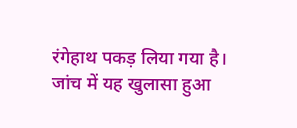रंगेहाथ पकड़ लिया गया है।
जांच में यह खुलासा हुआ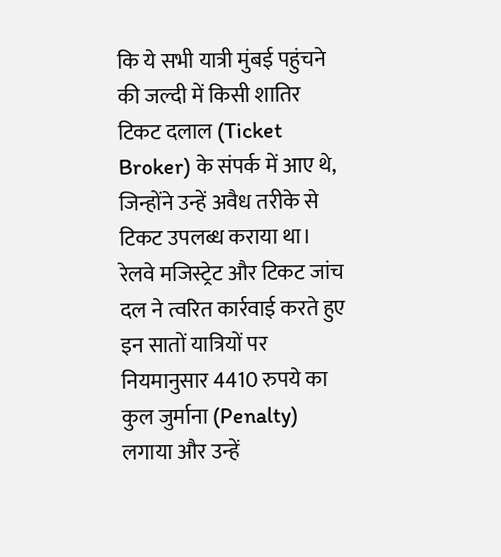कि ये सभी यात्री मुंबई पहुंचने की जल्दी में किसी शातिर टिकट दलाल (Ticket Broker) के संपर्क में आए थे, जिन्होंने उन्हें अवैध तरीके से टिकट उपलब्ध कराया था। रेलवे मजिस्ट्रेट और टिकट जांच दल ने त्वरित कार्रवाई करते हुए इन सातों यात्रियों पर नियमानुसार 4410 रुपये का कुल जुर्माना (Penalty) लगाया और उन्हें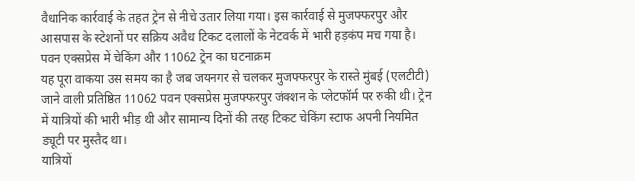वैधानिक कार्रवाई के तहत ट्रेन से नीचे उतार लिया गया। इस कार्रवाई से मुजफ्फरपुर और आसपास के स्टेशनों पर सक्रिय अवैध टिकट दलालों के नेटवर्क में भारी हड़कंप मच गया है।
पवन एक्सप्रेस में चेकिंग और 11062 ट्रेन का घटनाक्रम
यह पूरा वाकया उस समय का है जब जयनगर से चलकर मुजफ्फरपुर के रास्ते मुंबई (एलटीटी) जाने वाली प्रतिष्ठित 11062 पवन एक्सप्रेस मुजफ्फरपुर जंक्शन के प्लेटफॉर्म पर रुकी थी। ट्रेन में यात्रियों की भारी भीड़ थी और सामान्य दिनों की तरह टिकट चेकिंग स्टाफ अपनी नियमित ड्यूटी पर मुस्तैद था।
यात्रियों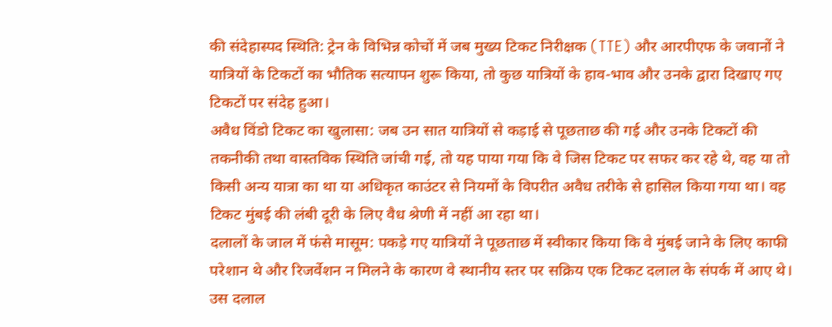की संदेहास्पद स्थिति: ट्रेन के विभिन्न कोचों में जब मुख्य टिकट निरीक्षक (TTE) और आरपीएफ के जवानों ने यात्रियों के टिकटों का भौतिक सत्यापन शुरू किया, तो कुछ यात्रियों के हाव-भाव और उनके द्वारा दिखाए गए टिकटों पर संदेह हुआ।
अवैध विंडो टिकट का खुलासा: जब उन सात यात्रियों से कड़ाई से पूछताछ की गई और उनके टिकटों की तकनीकी तथा वास्तविक स्थिति जांची गई, तो यह पाया गया कि वे जिस टिकट पर सफर कर रहे थे, वह या तो किसी अन्य यात्रा का था या अधिकृत काउंटर से नियमों के विपरीत अवैध तरीके से हासिल किया गया था। वह टिकट मुंबई की लंबी दूरी के लिए वैध श्रेणी में नहीं आ रहा था।
दलालों के जाल में फंसे मासूम: पकड़े गए यात्रियों ने पूछताछ में स्वीकार किया कि वे मुंबई जाने के लिए काफी परेशान थे और रिजर्वेशन न मिलने के कारण वे स्थानीय स्तर पर सक्रिय एक टिकट दलाल के संपर्क में आए थे। उस दलाल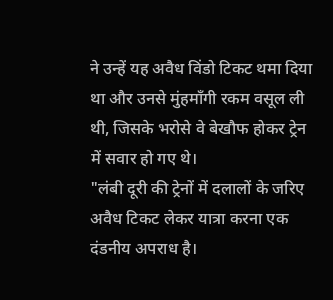ने उन्हें यह अवैध विंडो टिकट थमा दिया था और उनसे मुंहमाँगी रकम वसूल ली थी, जिसके भरोसे वे बेखौफ होकर ट्रेन में सवार हो गए थे।
"लंबी दूरी की ट्रेनों में दलालों के जरिए अवैध टिकट लेकर यात्रा करना एक दंडनीय अपराध है।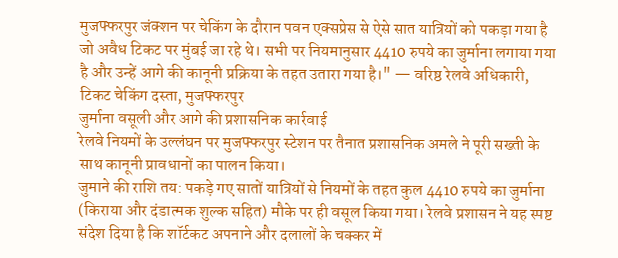मुजफ्फरपुर जंक्शन पर चेकिंग के दौरान पवन एक्सप्रेस से ऐसे सात यात्रियों को पकड़ा गया है जो अवैध टिकट पर मुंबई जा रहे थे। सभी पर नियमानुसार 4410 रुपये का जुर्माना लगाया गया है और उन्हें आगे की कानूनी प्रक्रिया के तहत उतारा गया है।" — वरिष्ठ रेलवे अधिकारी, टिकट चेकिंग दस्ता, मुजफ्फरपुर
जुर्माना वसूली और आगे की प्रशासनिक कार्रवाई
रेलवे नियमों के उल्लंघन पर मुजफ्फरपुर स्टेशन पर तैनात प्रशासनिक अमले ने पूरी सख्ती के साथ कानूनी प्रावधानों का पालन किया।
जुमाने की राशि तय: पकड़े गए सातों यात्रियों से नियमों के तहत कुल 4410 रुपये का जुर्माना (किराया और दंडात्मक शुल्क सहित) मौके पर ही वसूल किया गया। रेलवे प्रशासन ने यह स्पष्ट संदेश दिया है कि शॉर्टकट अपनाने और दलालों के चक्कर में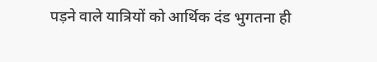पड़ने वाले यात्रियों को आर्थिक दंड भुगतना ही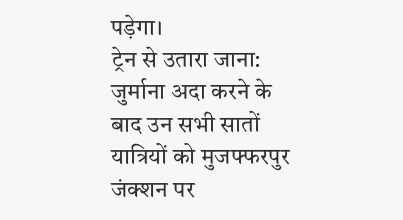पड़ेगा।
ट्रेन से उतारा जाना: जुर्माना अदा करने के बाद उन सभी सातों यात्रियों को मुजफ्फरपुर जंक्शन पर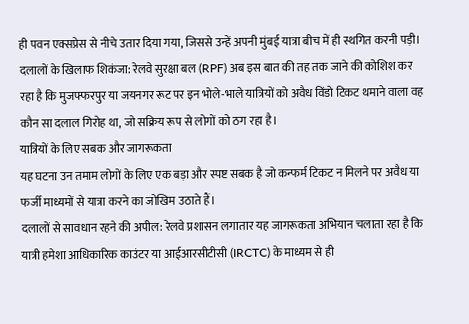ही पवन एक्सप्रेस से नीचे उतार दिया गया, जिससे उन्हें अपनी मुंबई यात्रा बीच में ही स्थगित करनी पड़ी।
दलालों के खिलाफ शिकंजा: रेलवे सुरक्षा बल (RPF) अब इस बात की तह तक जाने की कोशिश कर रहा है कि मुजफ्फरपुर या जयनगर रूट पर इन भोले-भाले यात्रियों को अवैध विंडो टिकट थमाने वाला वह कौन सा दलाल गिरोह था, जो सक्रिय रूप से लोगों को ठग रहा है।
यात्रियों के लिए सबक और जागरूकता
यह घटना उन तमाम लोगों के लिए एक बड़ा और स्पष्ट सबक है जो कन्फर्म टिकट न मिलने पर अवैध या फर्जी माध्यमों से यात्रा करने का जोखिम उठाते हैं।
दलालों से सावधान रहने की अपील: रेलवे प्रशासन लगातार यह जागरूकता अभियान चलाता रहा है कि यात्री हमेशा आधिकारिक काउंटर या आईआरसीटीसी (IRCTC) के माध्यम से ही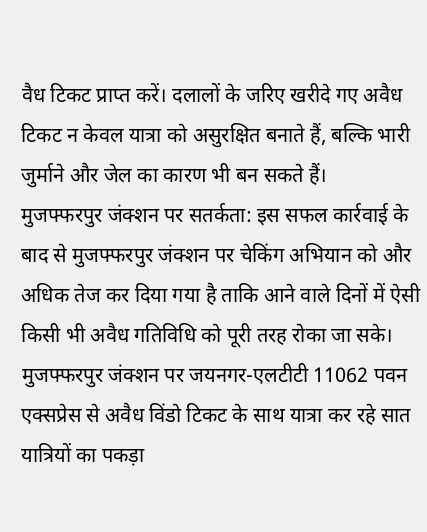वैध टिकट प्राप्त करें। दलालों के जरिए खरीदे गए अवैध टिकट न केवल यात्रा को असुरक्षित बनाते हैं, बल्कि भारी जुर्माने और जेल का कारण भी बन सकते हैं।
मुजफ्फरपुर जंक्शन पर सतर्कता: इस सफल कार्रवाई के बाद से मुजफ्फरपुर जंक्शन पर चेकिंग अभियान को और अधिक तेज कर दिया गया है ताकि आने वाले दिनों में ऐसी किसी भी अवैध गतिविधि को पूरी तरह रोका जा सके।
मुजफ्फरपुर जंक्शन पर जयनगर-एलटीटी 11062 पवन एक्सप्रेस से अवैध विंडो टिकट के साथ यात्रा कर रहे सात यात्रियों का पकड़ा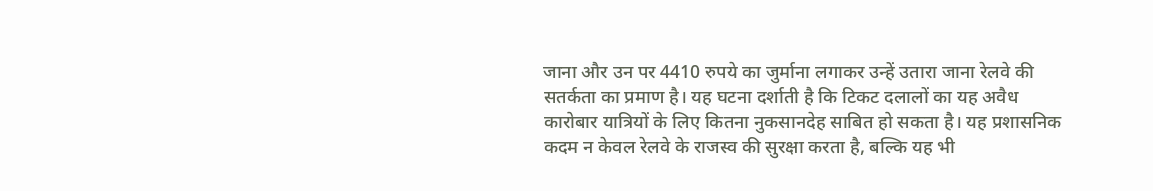जाना और उन पर 4410 रुपये का जुर्माना लगाकर उन्हें उतारा जाना रेलवे की सतर्कता का प्रमाण है। यह घटना दर्शाती है कि टिकट दलालों का यह अवैध कारोबार यात्रियों के लिए कितना नुकसानदेह साबित हो सकता है। यह प्रशासनिक कदम न केवल रेलवे के राजस्व की सुरक्षा करता है, बल्कि यह भी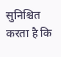सुनिश्चित करता है कि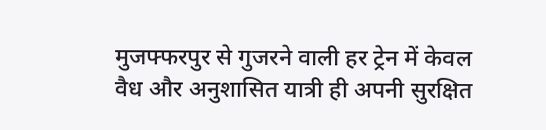मुजफ्फरपुर से गुजरने वाली हर ट्रेन में केवल वैध और अनुशासित यात्री ही अपनी सुरक्षित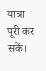यात्रा पूरी कर सकें।